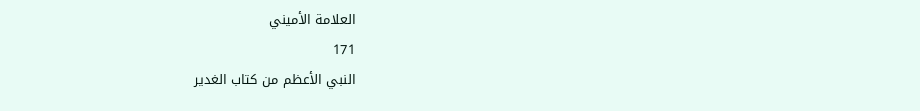العلامة الأميني
171
النبي الأعظم من كتاب الغدير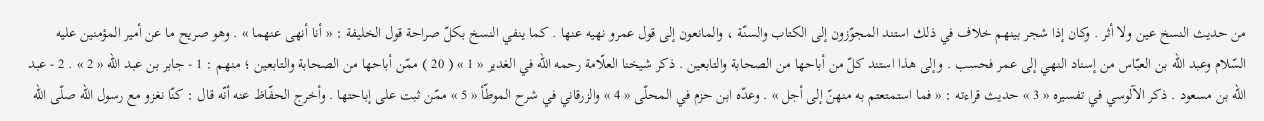من حديث النسخ عين ولا أثر . وكان إذا شجر بينهم خلاف في ذلك استند المجوّزون إلى الكتاب والسنّة ، والمانعون إلى قول عمرو نهيه عنها . كما ينفي النسخ بكلّ صراحة قول الخليفة : « أنا أنهى عنهما » . وهو صريح ما عن أمير المؤمنين عليه السّلام وعبد اللّه بن العبّاس من إسناد النهي إلى عمر فحسب . وإلى هذا استند كلّ من أباحها من الصحابة والتابعين . ذكر شيخنا العلّامة رحمه اللّه في الغدير « 1 » ( 20 ) ممّن أباحها من الصحابة والتابعين ؛ منهم : 1 - جابر بن عبد اللّه « 2 » . 2 - عبد اللّه بن مسعود . ذكر الآلوسي في تفسيره « 3 » حديث قراءته : « فما استمتعتم به منهنّ إلى أجل » . وعدّه ابن حزم في المحلّى « 4 » والزرقاني في شرح الموطّأ « 5 » ممّن ثبت على إباحتها . وأخرج الحفّاظ عنه أنّه قال : كنّا نغزو مع رسول اللّه صلّى اللّه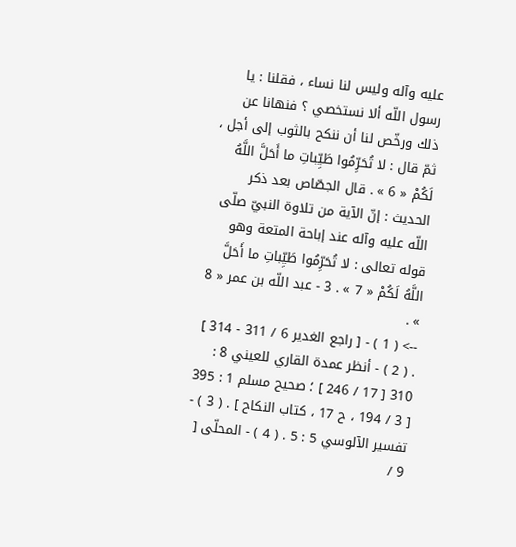عليه وآله وليس لنا نساء ، فقلنا : يا رسول اللّه ألا نستخصي ؟ فنهانا عن ذلك ورخّص لنا أن ننكح بالثوب إلى أجل ، ثمّ قال : لا تُحَرِّمُوا طَيِّباتِ ما أَحَلَّ اللَّهُ لَكُمْ « 6 » . قال الجصّاص بعد ذكر الحديث : إنّ الآية من تلاوة النبيّ صلّى اللّه عليه وآله عند إباحة المتعة وهو قوله تعالى : لا تُحَرِّمُوا طَيِّباتِ ما أَحَلَّ اللَّهُ لَكُمْ « 7 » . 3 - عبد اللّه بن عمر « 8 » .
--> ( 1 ) - [ راجع الغدير 6 / 311 - 314 ] . ( 2 ) - أنظر عمدة القاري للعيني 8 : 310 [ 17 / 246 ] ؛ صحيح مسلم 1 : 395 [ 3 / 194 ، ح 17 ، كتاب النكاح ] . ( 3 ) - تفسير الآلوسي 5 : 5 . ( 4 ) - المحلّى [ 9 /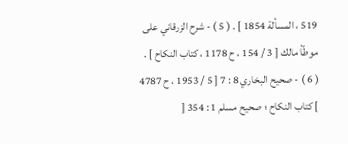519 ، المسألة 1854 ] . ( 5 ) - شرح الزرقاني على موطّأ مالك [ 3 / 154 ، ح 1178 ، كتاب النكاح ] . ( 6 ) - صحيح البخاري 8 : 7 [ 5 / 1953 ، ح 4787 ] كتاب النكاح ؛ صحيح مسلم 1 : 354 [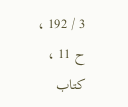3 / 192 ، ح 11 ، كتاب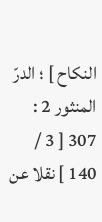النكاح ] ؛ الدرّ المنثور 2 : 307 [ 3 / 140 ] نقلا عن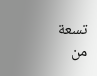تسعة من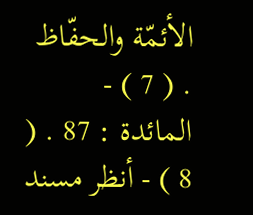الأئمّة والحفّاظ . ( 7 ) - المائدة : 87 . ( 8 ) - أنظر مسند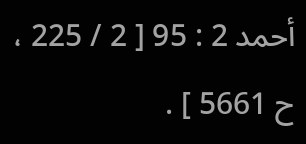أحمد 2 : 95 [ 2 / 225 ، ح 5661 ] .